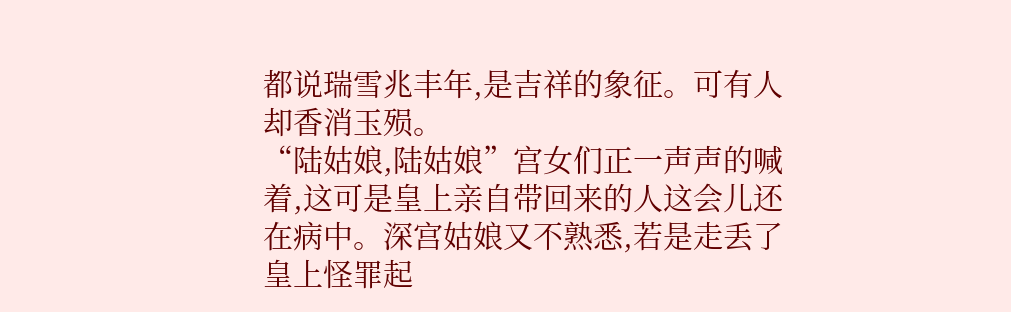都说瑞雪兆丰年,是吉祥的象征。可有人却香消玉殒。
“陆姑娘,陆姑娘”宫女们正一声声的喊着,这可是皇上亲自带回来的人这会儿还在病中。深宫姑娘又不熟悉,若是走丢了皇上怪罪起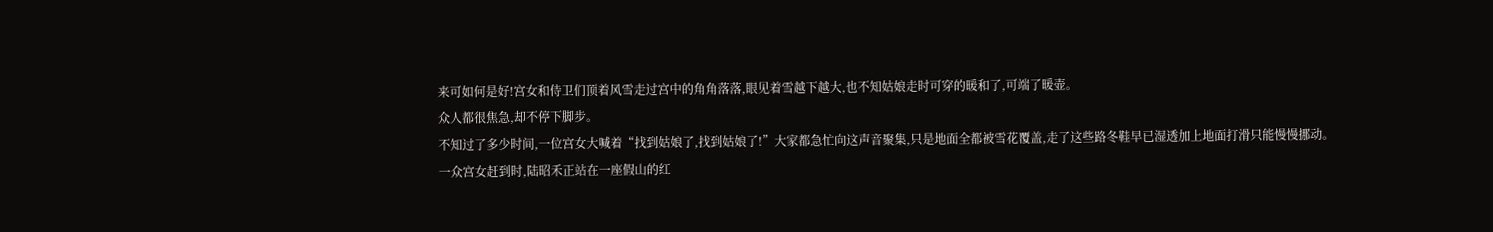来可如何是好!宫女和侍卫们顶着风雪走过宫中的角角落落,眼见着雪越下越大,也不知姑娘走时可穿的暖和了,可端了暖壶。
众人都很焦急,却不停下脚步。
不知过了多少时间,一位宫女大喊着“找到姑娘了,找到姑娘了!”大家都急忙向这声音聚集,只是地面全都被雪花覆盖,走了这些路冬鞋早已湿透加上地面打滑只能慢慢挪动。
一众宫女赶到时,陆昭禾正站在一座假山的红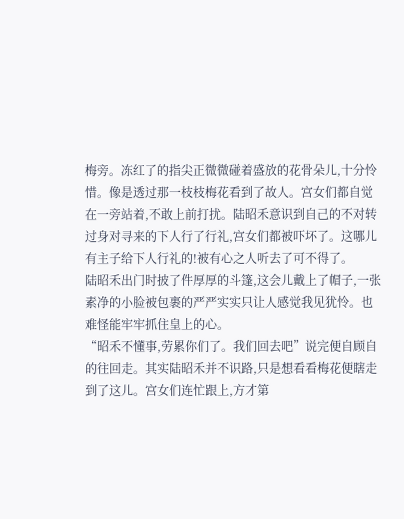梅旁。冻红了的指尖正微微碰着盛放的花骨朵儿,十分怜惜。像是透过那一枝枝梅花看到了故人。宫女们都自觉在一旁站着,不敢上前打扰。陆昭禾意识到自己的不对转过身对寻来的下人行了行礼,宫女们都被吓坏了。这哪儿有主子给下人行礼的!被有心之人听去了可不得了。
陆昭禾出门时披了件厚厚的斗篷,这会儿戴上了帽子,一张素净的小脸被包裹的严严实实只让人感觉我见犹怜。也难怪能牢牢抓住皇上的心。
“昭禾不懂事,劳累你们了。我们回去吧”说完便自顾自的往回走。其实陆昭禾并不识路,只是想看看梅花便瞎走到了这儿。宫女们连忙跟上,方才第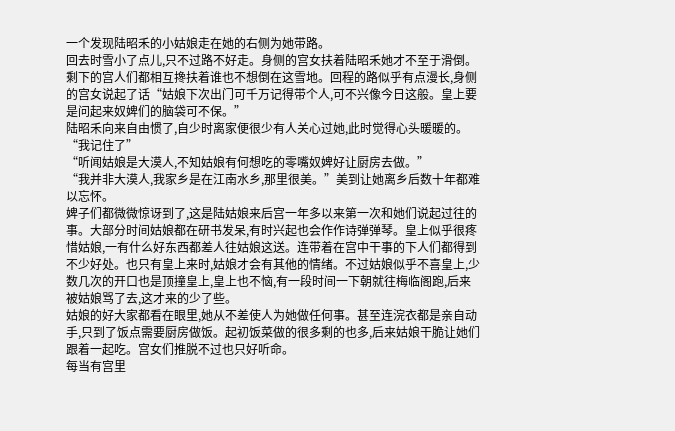一个发现陆昭禾的小姑娘走在她的右侧为她带路。
回去时雪小了点儿,只不过路不好走。身侧的宫女扶着陆昭禾她才不至于滑倒。剩下的宫人们都相互搀扶着谁也不想倒在这雪地。回程的路似乎有点漫长,身侧的宫女说起了话“姑娘下次出门可千万记得带个人,可不兴像今日这般。皇上要是问起来奴婢们的脑袋可不保。”
陆昭禾向来自由惯了,自少时离家便很少有人关心过她,此时觉得心头暖暖的。
“我记住了”
“听闻姑娘是大漠人,不知姑娘有何想吃的零嘴奴婢好让厨房去做。”
“我并非大漠人,我家乡是在江南水乡,那里很美。”美到让她离乡后数十年都难以忘怀。
婢子们都微微惊讶到了,这是陆姑娘来后宫一年多以来第一次和她们说起过往的事。大部分时间姑娘都在研书发呆,有时兴起也会作作诗弹弹琴。皇上似乎很疼惜姑娘,一有什么好东西都差人往姑娘这送。连带着在宫中干事的下人们都得到不少好处。也只有皇上来时,姑娘才会有其他的情绪。不过姑娘似乎不喜皇上,少数几次的开口也是顶撞皇上,皇上也不恼,有一段时间一下朝就往梅临阁跑,后来被姑娘骂了去,这才来的少了些。
姑娘的好大家都看在眼里,她从不差使人为她做任何事。甚至连浣衣都是亲自动手,只到了饭点需要厨房做饭。起初饭菜做的很多剩的也多,后来姑娘干脆让她们跟着一起吃。宫女们推脱不过也只好听命。
每当有宫里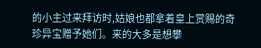的小主过来拜访时,姑娘也都拿着皇上赏赐的奇珍异宝赠予她们。来的大多是想攀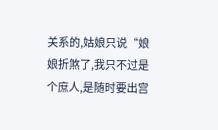关系的,姑娘只说“娘娘折煞了,我只不过是个庶人,是随时要出宫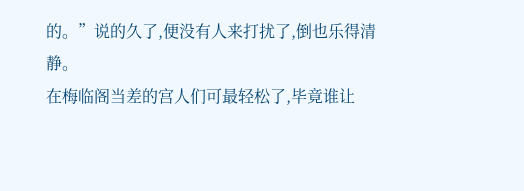的。”说的久了,便没有人来打扰了,倒也乐得清静。
在梅临阁当差的宫人们可最轻松了,毕竟谁让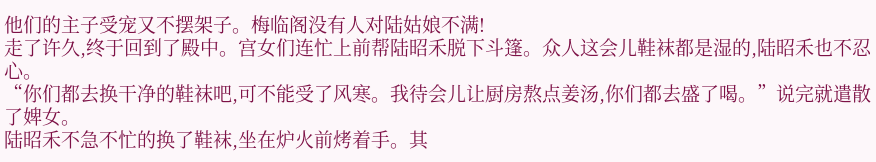他们的主子受宠又不摆架子。梅临阁没有人对陆姑娘不满!
走了许久,终于回到了殿中。宫女们连忙上前帮陆昭禾脱下斗篷。众人这会儿鞋袜都是湿的,陆昭禾也不忍心。
“你们都去换干净的鞋袜吧,可不能受了风寒。我待会儿让厨房熬点姜汤,你们都去盛了喝。”说完就遣散了婢女。
陆昭禾不急不忙的换了鞋袜,坐在炉火前烤着手。其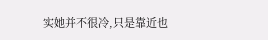实她并不很冷,只是靠近也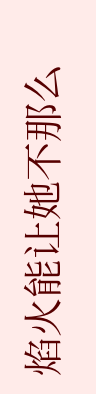焰火能让她不那么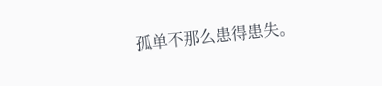孤单不那么患得患失。